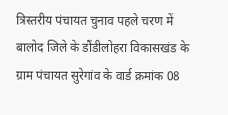त्रिस्तरीय पंचायत चुनाव पहले चरण में बालोद जिले के डौंडीलोहरा विकासखंड के ग्राम पंचायत सुरेगांव के वार्ड क्रमांक 08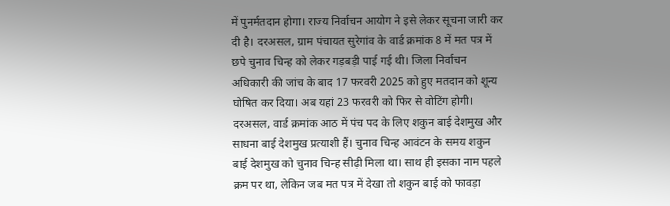में पुनर्मतदान होगा। राज्य निर्वाचन आयोग ने इसे लेकर सूचना जारी कर दी है। दरअसल, ग्राम पंचायत सुरेगांव के वार्ड क्रमांक 8 में मत पत्र में छपे चुनाव चिन्ह को लेकर गड़बड़ी पाई गई थी। जिला निर्वाचन अधिकारी की जांच के बाद 17 फरवरी 2025 को हुए मतदान को शून्य घोषित कर दिया। अब यहां 23 फरवरी को फिर से वोटिंग होगी। दरअसल, वार्ड क्रमांक आठ में पंच पद के लिए शकुन बाई देशमुख और साधना बाई देशमुख प्रत्याशी हैं। चुनाव चिन्ह आवंटन के समय शकुन बाई देशमुख को चुनाव चिन्ह सीढ़ी मिला था। साथ ही इसका नाम पहले क्रम पर था, लेकिन जब मत पत्र में देखा तो शकुन बाई को फावड़ा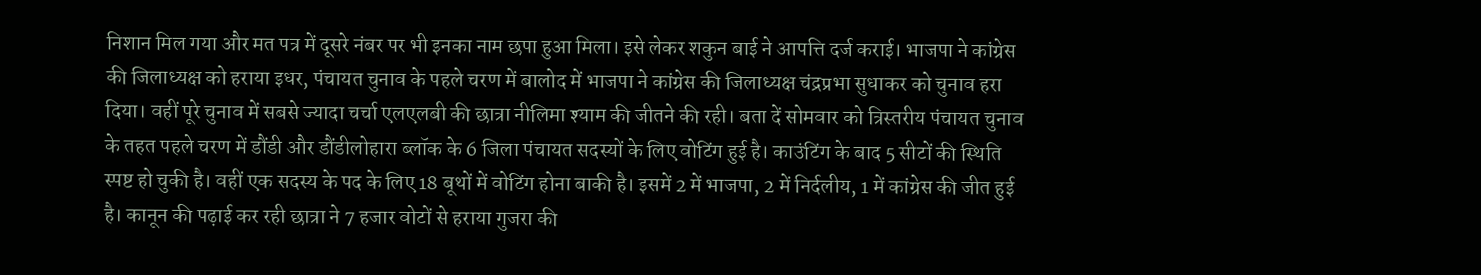निशान मिल गया और मत पत्र में दूसरे नंबर पर भी इनका नाम छपा हुआ मिला। इसे लेकर शकुन बाई ने आपत्ति दर्ज कराई। भाजपा ने कांग्रेस की जिलाध्यक्ष को हराया इधर, पंचायत चुनाव के पहले चरण में बालोद में भाजपा ने कांग्रेस की जिलाध्यक्ष चंद्रप्रभा सुधाकर को चुनाव हरा दिया। वहीं पूरे चुनाव में सबसे ज्यादा चर्चा एलएलबी की छात्रा नीलिमा श्याम की जीतने की रही। बता दें सोमवार को त्रिस्तरीय पंचायत चुनाव के तहत पहले चरण में डौंडी और डौंडीलोहारा ब्लॉक के 6 जिला पंचायत सदस्यों के लिए वोटिंग हुई है। काउंटिंग के बाद 5 सीटों की स्थिति स्पष्ट हो चुकी है। वहीं एक सदस्य के पद के लिए 18 बूथों में वोटिंग होना बाकी है। इसमें 2 में भाजपा, 2 में निर्दलीय, 1 में कांग्रेस की जीत हुई है। कानून की पढ़ाई कर रही छात्रा ने 7 हजार वोटों से हराया गुजरा की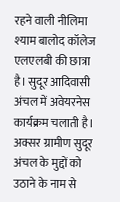रहने वाली नीलिमा श्याम बालोद कॉलेज एलएलबी की छात्रा है। सुदूर आदिवासी अंचल में अवेयरनेस कार्यक्रम चलाती है। अक्सर ग्रामीण सुदूर अंचल के मुद्दों को उठाने के नाम से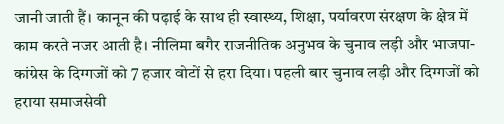जानी जाती हैं। कानून की पढ़ाई के साथ ही स्वास्थ्य, शिक्षा, पर्यावरण संरक्षण के क्षेत्र में काम करते नजर आती है। नीलिमा बगैर राजनीतिक अनुभव के चुनाव लड़ी और भाजपा-कांग्रेस के दिग्गजों को 7 हजार वोटों से हरा दिया। पहली बार चुनाव लड़ी और दिग्गजों को हराया समाजसेवी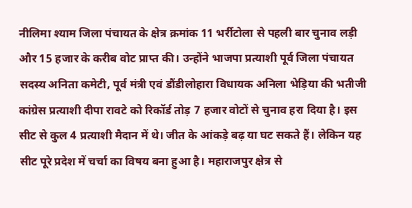नीलिमा श्याम जिला पंचायत के क्षेत्र क्रमांक 11 भर्रीटोला से पहली बार चुनाव लड़ी और 15 हजार के करीब वोट प्राप्त की। उन्होंने भाजपा प्रत्याशी पूर्व जिला पंचायत सदस्य अनिता कमेटी, पूर्व मंत्री एवं डौंडीलोहारा विधायक अनिला भेड़िया की भतीजी कांग्रेस प्रत्याशी दीपा रावटे को रिकॉर्ड तोड़ 7 हजार वोटों से चुनाव हरा दिया है। इस सीट से कुल 4 प्रत्याशी मैदान में थे। जीत के आंकड़े बढ़ या घट सकते हैं। लेकिन यह सीट पूरे प्रदेश में चर्चा का विषय बना हुआ है। महाराजपुर क्षेत्र से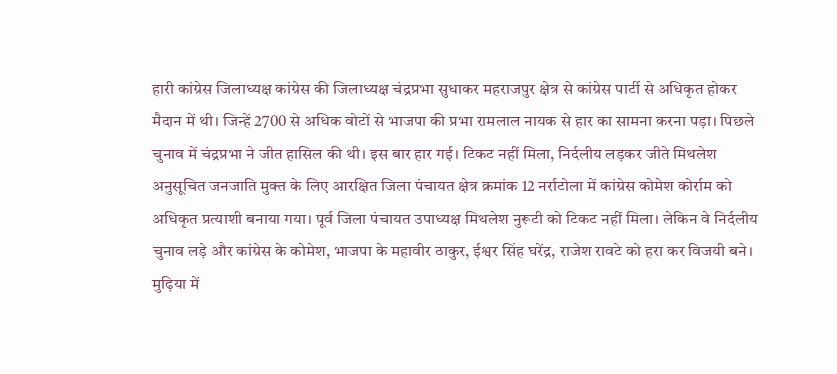हारी कांग्रेस जिलाध्यक्ष कांग्रेस की जिलाध्यक्ष चंद्रप्रभा सुधाकर महराजपुर क्षेत्र से कांग्रेस पार्टी से अधिकृत होकर मैदान में थी। जिन्हें 2700 से अधिक वोटों से भाजपा की प्रभा रामलाल नायक से हार का सामना करना पड़ा। पिछले चुनाव में चंद्रप्रभा ने जीत हासिल की थी। इस बार हार गई। टिकट नहीं मिला, निर्दलीय लड़कर जीते मिथलेश अनुसूचित जनजाति मुक्त के लिए आरक्षित जिला पंचायत क्षेत्र क्रमांक 12 नर्राटोला में कांग्रेस कोमेश कोर्राम को अधिकृत प्रत्याशी बनाया गया। पूर्व जिला पंचायत उपाध्यक्ष मिथलेश नुरूटी को टिकट नहीं मिला। लेकिन वे निर्दलीय चुनाव लड़े और कांग्रेस के कोमेश, भाजपा के महावीर ठाकुर, ईश्वर सिंह घरेंद्र, राजेश रावटे को हरा कर विजयी बने। मुढ़िया में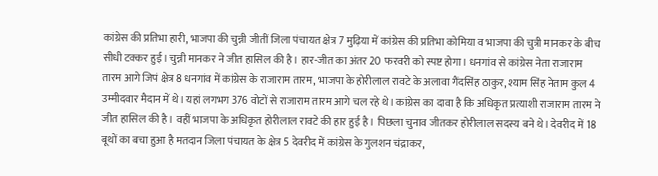कांग्रेस की प्रतिभा हारी, भाजपा की चुन्नी जीतीं जिला पंचायत क्षेत्र 7 मुढ़िया में कांग्रेस की प्रतिभा कोमिया व भाजपा की चुत्री मानकर के बीच सीधी टक्कर हुई। चुन्नी मानकर ने जीत हासिल की है। हार-जीत का अंतर 20 फरवरी को स्पष्ट होगा। धनगांव से कांग्रेस नेता राजाराम तारम आगे जिपं क्षेत्र 8 धनगांव में कांग्रेस के राजाराम तारम, भाजपा के होरीलाल रावटे के अलावा गैंदसिंह ठाकुर, श्याम सिंह नेताम कुल 4 उम्मीदवार मैदान में थे। यहां लगभग 376 वोटों से राजाराम तारम आगे चल रहे थे। कांग्रेस का दावा है कि अधिकृत प्रत्याशी राजाराम तारम ने जीत हासिल की है। वहीं भाजपा के अधिकृत होरीलाल रावटे की हार हुई है। पिछला चुनाव जीतकर होरीलाल सदस्य बने थे। देवरीद में 18 बूथों का बचा हुआ है मतदान जिला पंचायत के क्षेत्र 5 देवरीद में कांग्रेस के गुलशन चंद्राकर,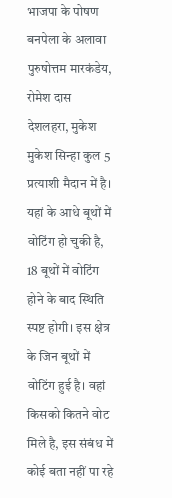भाजपा के पोषण बनपेला के अलावा पुरुषोत्तम मारकंडेय, रोमेश दास देशलहरा, मुकेश मुकेश सिन्हा कुल 5 प्रत्याशी मैदान में है। यहां के आधे बूथों में वोटिंग हो चुकी है, 18 बूथों में वोटिंग होने के बाद स्थिति स्पष्ट होगी। इस क्षेत्र के जिन बूथों में वोटिंग हुई है। वहां किसको कितने वोट मिले है, इस संबंध में कोई बता नहीं पा रहे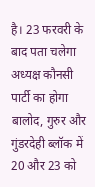है। 23 फरवरी के बाद पता चलेगा अध्यक्ष कौनसी पार्टी का होगा बालोद, गुरुर और गुंडरदेही ब्लॉक में 20 और 23 को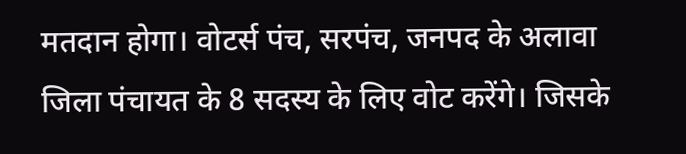मतदान होगा। वोटर्स पंच, सरपंच, जनपद के अलावा जिला पंचायत के 8 सदस्य के लिए वोट करेंगे। जिसके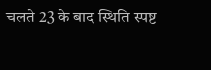चलते 23 के बाद स्थिति स्पष्ट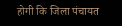होगी कि जिला पंचायत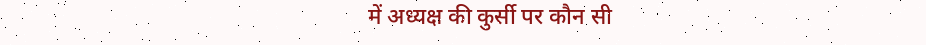में अध्यक्ष की कुर्सी पर कौन सी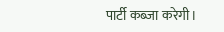पार्टी कब्जा करेगी।